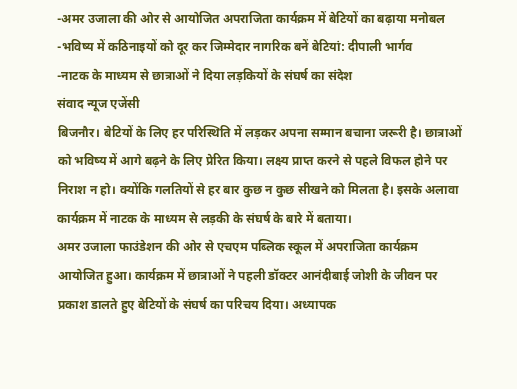-अमर उजाला की ओर से आयोजित अपराजिता कार्यक्रम में बेटियों का बढ़ाया मनोबल
-भविष्य में कठिनाइयों को दूर कर जिम्मेदार नागरिक बनें बेटियां: दीपाली भार्गव
-नाटक के माध्यम से छात्राओं ने दिया लड़कियों के संघर्ष का संदेश
संवाद न्यूज एजेंसी
बिजनौर। बेटियों के लिए हर परिस्थिति में लड़कर अपना सम्मान बचाना जरूरी है। छात्राओं को भविष्य में आगे बढ़ने के लिए प्रेरित किया। लक्ष्य प्राप्त करने से पहले विफल होने पर निराश न हो। क्योंकि गलतियों से हर बार कुछ न कुछ सीखने को मिलता है। इसके अलावा कार्यक्रम में नाटक के माध्यम से लड़की के संघर्ष के बारे में बताया।
अमर उजाला फाउंडेशन की ओर से एचएम पब्लिक स्कूल में अपराजिता कार्यक्रम आयोजित हुआ। कार्यक्रम में छात्राओं ने पहली डॉक्टर आनंदीबाई जोशी के जीवन पर प्रकाश डालते हुए बेटियों के संघर्ष का परिचय दिया। अध्यापक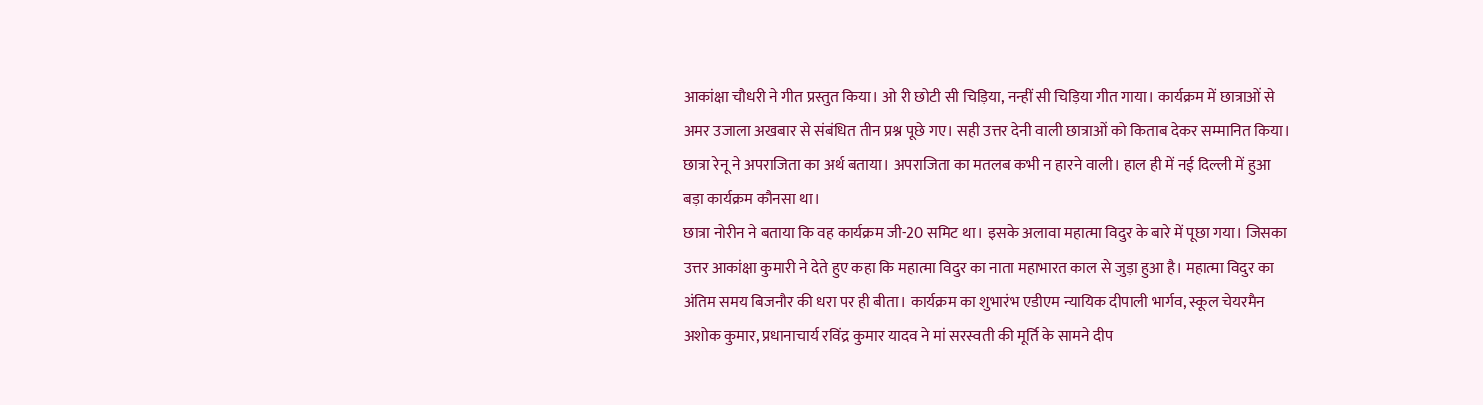आकांक्षा चौधरी ने गीत प्रस्तुत किया। ओ री छोटी सी चिड़िया, नन्हीं सी चिड़िया गीत गाया। कार्यक्रम में छात्राओं से अमर उजाला अखबार से संबंधित तीन प्रश्न पूछे गए। सही उत्तर देनी वाली छात्राओं को किताब देकर सम्मानित किया। छात्रा रेनू ने अपराजिता का अर्थ बताया। अपराजिता का मतलब कभी न हारने वाली। हाल ही में नई दिल्ली में हुआ बड़ा कार्यक्रम कौनसा था।
छात्रा नोरीन ने बताया कि वह कार्यक्रम जी-20 समिट था। इसके अलावा महात्मा विदुर के बारे में पूछा गया। जिसका उत्तर आकांक्षा कुमारी ने देते हुए कहा कि महात्मा विदुर का नाता महाभारत काल से जुड़ा हुआ है। महात्मा विदुर का अंतिम समय बिजनौर की धरा पर ही बीता। कार्यक्रम का शुभारंभ एडीएम न्यायिक दीपाली भार्गव, स्कूल चेयरमैन अशोक कुमार, प्रधानाचार्य रविंद्र कुमार यादव ने मां सरस्वती की मूर्ति के सामने दीप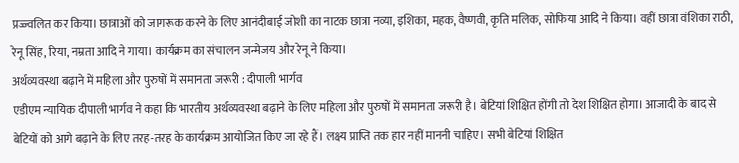प्रज्ज्वलित कर किया। छात्राओं को जागरूक करने के लिए आनंदीबाई जोशी का नाटक छात्रा नव्या, इशिका, महक, वैष्णवी, कृति मलिक, सोफिया आदि ने किया। वहीं छात्रा वंशिका राठी, रेनू सिंह, रिया, नम्रता आदि ने गाया। कार्यक्रम का संचालन जन्मेजय और रेनू ने किया।
अर्थव्यवस्था बढ़ाने में महिला और पुरुषों में समानता जरूरी : दीपाली भार्गव
एडीएम न्यायिक दीपाली भार्गव ने कहा कि भारतीय अर्थव्यवस्था बढ़ाने के लिए महिला और पुरुषों में समानता जरूरी है। बेटियां शिक्षित होंगी तो देश शिक्षित होगा। आजादी के बाद से बेटियों को आगे बढ़ाने के लिए तरह-तरह के कार्यक्रम आयोजित किए जा रहे हैं। लक्ष्य प्राप्ति तक हार नहीं माननी चाहिए। सभी बेटियां शिक्षित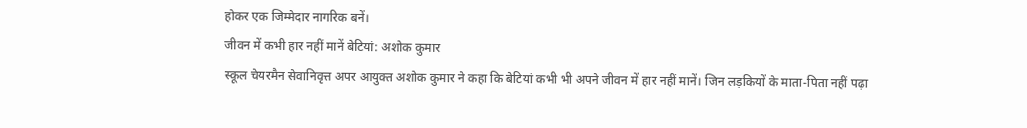होकर एक जिम्मेदार नागरिक बनें।
जीवन में कभी हार नहीं मानें बेटियां: अशोक कुमार
स्कूल चेयरमैन सेवानिवृत्त अपर आयुक्त अशोक कुमार ने कहा कि बेटियां कभी भी अपने जीवन में हार नहीं मानें। जिन लड़कियों के माता-पिता नहीं पढ़ा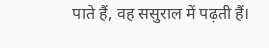पाते हैं, वह ससुराल में पढ़ती हैं।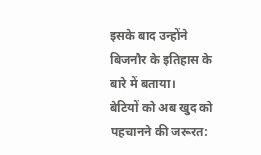इसके बाद उन्होंने बिजनौर के इतिहास के बारे में बताया।
बेटियों को अब खुद को पहचानने की जरूरत: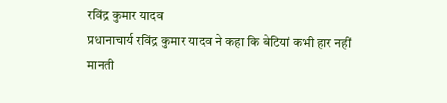रविंद्र कुमार यादव
प्रधानाचार्य रविंद्र कुमार यादव ने कहा कि बेटियां कभी हार नहीं मानती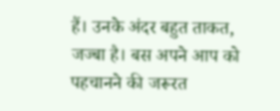हैं। उनके अंदर बहुत ताकत, जज्बा है। बस अपने आप को पहचानने की जरूरत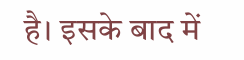है। इसके बाद में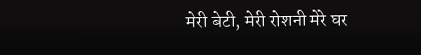मेरी बेटी, मेरी रोशनी मेरे घर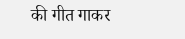की गीत गाकर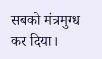सबको मंत्रमुग्ध कर दिया।